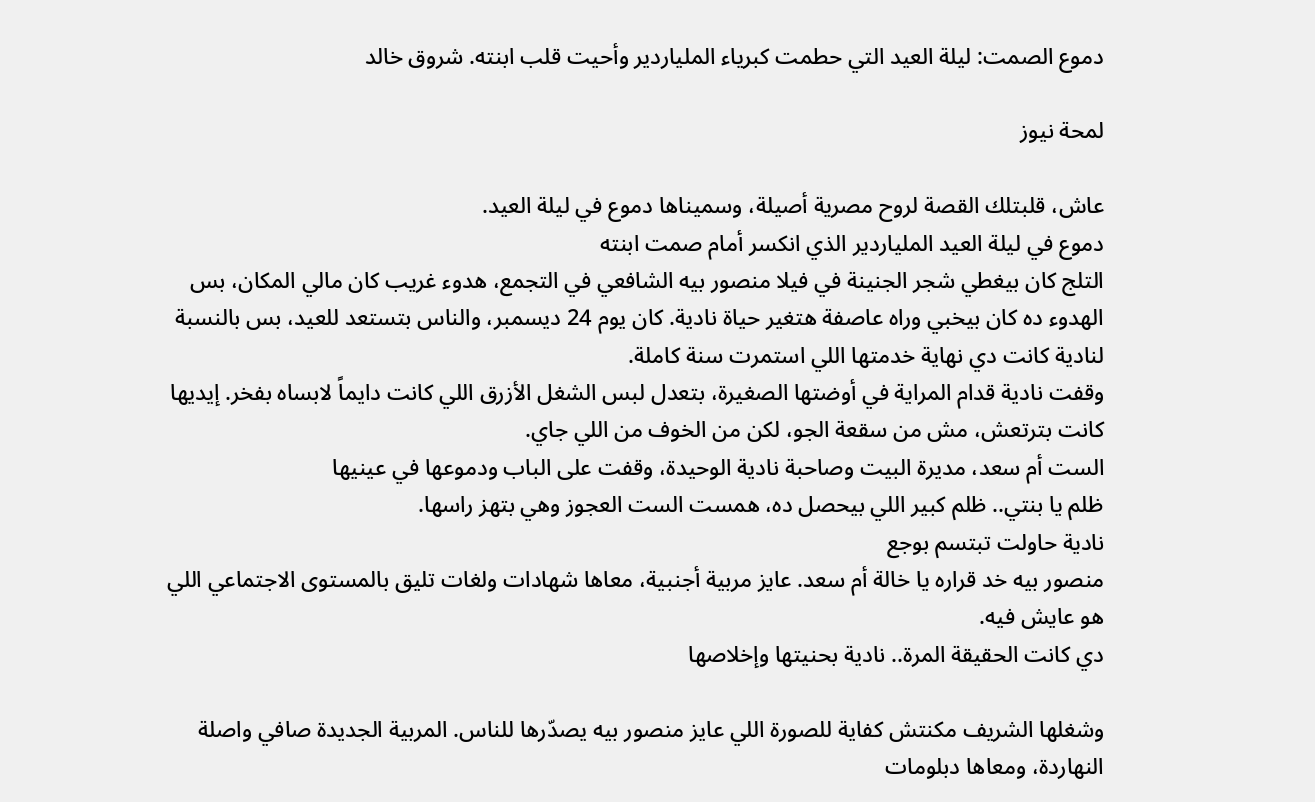دموع الصمت: ليلة العيد التي حطمت كبرياء الملياردير وأحيت قلب ابنته. شروق خالد

لمحة نيوز

عاش، قلبتلك القصة لروح مصرية أصيلة، وسميناها دموع في ليلة العيد.
دموع في ليلة العيد الملياردير الذي انكسر أمام صمت ابنته
التلج كان بيغطي شجر الجنينة في فيلا منصور بيه الشافعي في التجمع، هدوء غريب كان مالي المكان، بس الهدوء ده كان بيخبي وراه عاصفة هتغير حياة نادية. كان يوم 24 ديسمبر، والناس بتستعد للعيد، بس بالنسبة لنادية كانت دي نهاية خدمتها اللي استمرت سنة كاملة.
وقفت نادية قدام المراية في أوضتها الصغيرة، بتعدل لبس الشغل الأزرق اللي كانت دايماً لابساه بفخر. إيديها كانت بترتعش، مش من سقعة الجو، لكن من الخوف من اللي جاي.
الست أم سعد، مديرة البيت وصاحبة نادية الوحيدة، وقفت على الباب ودموعها في عينيها
ظلم يا بنتي.. ظلم كبير اللي بيحصل ده، همست الست العجوز وهي بتهز راسها.
نادية حاولت تبتسم بوجع
منصور بيه خد قراره يا خالة أم سعد. عايز مربية أجنبية، معاها شهادات ولغات تليق بالمستوى الاجتماعي اللي هو عايش فيه.
دي كانت الحقيقة المرة.. نادية بحنيتها وإخلاصها

وشغلها الشريف مكنتش كفاية للصورة اللي عايز منصور بيه يصدّرها للناس. المربية الجديدة صافي واصلة النهاردة، ومعاها دبلومات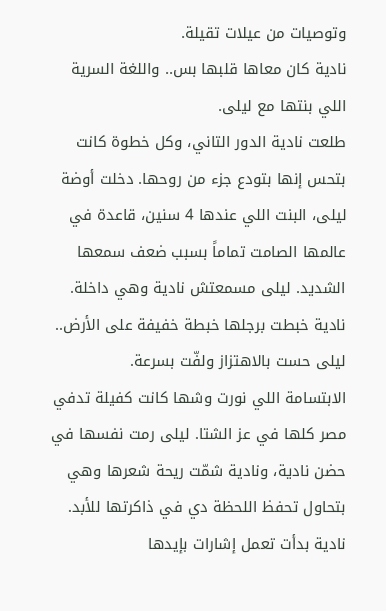وتوصيات من عيلات تقيلة.
نادية كان معاها قلبها بس.. واللغة السرية اللي بنتها مع ليلى.
طلعت نادية الدور التاني، وكل خطوة كانت بتحس إنها بتودع جزء من روحها. دخلت أوضة ليلى، البنت اللي عندها 4 سنين، قاعدة في عالمها الصامت تماماً بسبب ضعف سمعها الشديد. ليلى مسمعتش نادية وهي داخلة.
نادية خبطت برجلها خبطة خفيفة على الأرض.. ليلى حست بالاهتزاز ولفّت بسرعة.
الابتسامة اللي نورت وشها كانت كفيلة تدفي مصر كلها في عز الشتا. ليلى رمت نفسها في حضن نادية، ونادية شمّت ريحة شعرها وهي بتحاول تحفظ اللحظة دي في ذاكرتها للأبد.
نادية بدأت تعمل إشارات بإيدها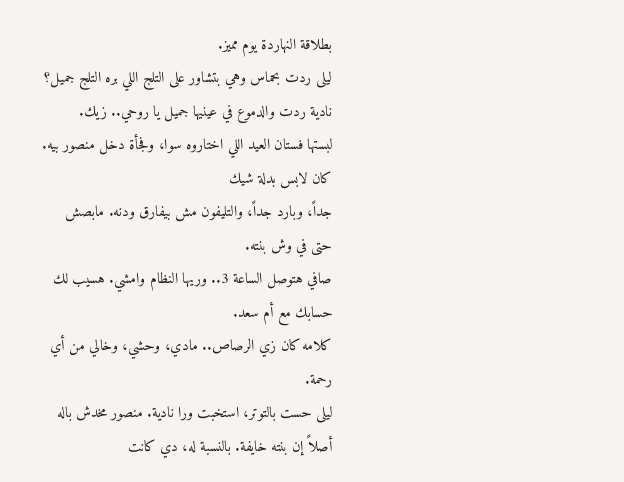بطلاقة النهاردة يوم مميز.
ليلى ردت بحماس وهي بتشاور على التلج اللي بره التلج جميل؟
نادية ردت والدموع في عينيها جميل يا روحي.. زيك.
لبستها فستان العيد اللي اختاروه سوا، وفجأة دخل منصور بيه.
كان لابس بدلة شيك
جداً، وبارد جداً، والتليفون مش بيفارق ودنه. مابصش حتى في وش بنته.
صافي هتوصل الساعة 3.. وريها النظام وامشي. هسيب لك حسابك مع أم سعد.
كلامه كان زي الرصاص.. مادي، وحشي، وخالي من أي رحمة.
ليلى حست بالتوتر، استخبت ورا نادية. منصور مخدش باله أصلاً إن بنته خايفة. بالنسبة له، دي كانت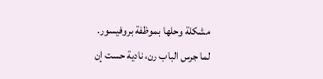مشكلة وحلها بموظفة بروفيسور.
لما جرس الباب رن، نادية حست إن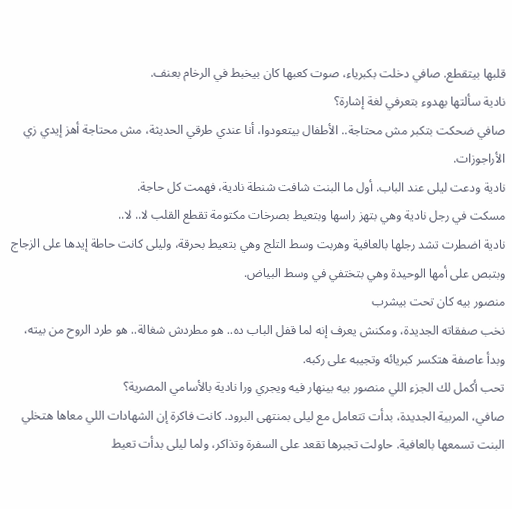قلبها بيتقطع. صافي دخلت بكبرياء، صوت كعبها كان بيخبط في الرخام بعنف.
نادية سألتها بهدوء بتعرفي لغة إشارة؟
صافي ضحكت بتكبر مش محتاجة.. الأطفال بيتعودوا، أنا عندي طرقي الحديثة، مش محتاجة أهز إيدي زي الأراجوزات.
نادية ودعت ليلى عند الباب. أول ما البنت شافت شنطة نادية، فهمت كل حاجة.
مسكت في رجل نادية وهي بتهز راسها وبتعيط بصرخات مكتومة تقطع القلب لا.. لا..
نادية اضطرت تشد رجلها بالعافية وهربت وسط التلج وهي بتعيط بحرقة، وليلى كانت حاطة إيدها على الزجاج وبتبص على أمها الوحيدة وهي بتختفي في وسط البياض.
منصور بيه كان تحت بيشرب
نخب صفقاته الجديدة، ومكنش يعرف إنه لما قفل الباب ده.. هو مطردش شغالة.. هو طرد الروح من بيته، وبدأ عاصفة هتكسر كبريائه وتجيبه على ركبه.
تحب أكمل لك الجزء اللي منصور بيه بينهار فيه ويجري ورا نادية بالأسامي المصرية؟
صافي، المربية الجديدة، بدأت تتعامل مع ليلى بمنتهى البرود. كانت فاكرة إن الشهادات اللي معاها هتخلي البنت تسمعها بالعافية. حاولت تجبرها تقعد على السفرة وتذاكر، ولما ليلى بدأت تعيط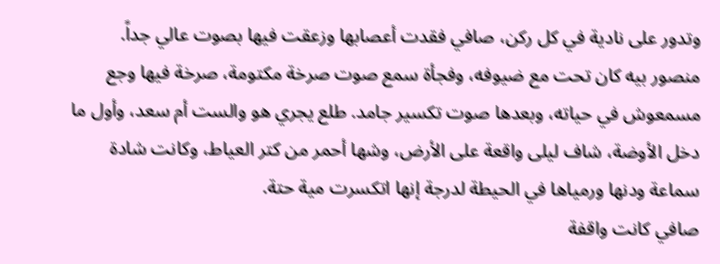وتدور على نادية في كل ركن، صافي فقدت أعصابها وزعقت فيها بصوت عالي جداً.
منصور بيه كان تحت مع ضيوفه، وفجأة سمع صوت صرخة مكتومة، صرخة فيها وجع مسمعوش في حياته، وبعدها صوت تكسير جامد. طلع يجري هو والست أم سعد، وأول ما دخل الأوضة، شاف ليلى واقعة على الأرض، وشها أحمر من كتر العياط، وكانت شادة سماعة ودنها ورمياها في الحيطة لدرجة إنها اتكسرت مية حتة.
صافي كانت واقفة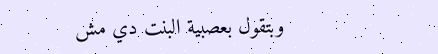وبتقول بعصبية البنت دي مش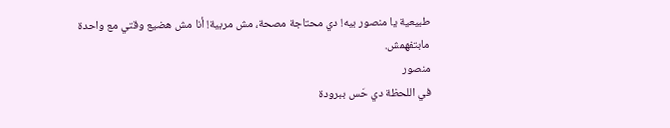طبيعية يا منصور بيه! دي محتاجة مصحة، مش مربية! أنا مش هضيع وقتي مع واحدة مابتفهمش.
منصور
في اللحظة دي حَس ببرودة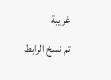غريبة
تم نسخ الرابط